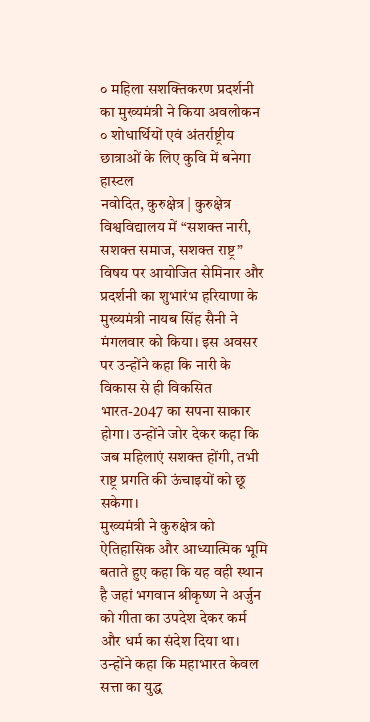० महिला सशक्तिकरण प्रदर्शनी का मुख्यमंत्री ने किया अवलोकन
० शोधार्थियों एवं अंतर्राष्ट्रीय छात्राओं के लिए कुवि में बनेगा हास्टल
नवोदित, कुरुक्षेत्र | कुरुक्षेत्र विश्वविद्यालय में “सशक्त नारी, सशक्त समाज, सशक्त राष्ट्र” विषय पर आयोजित सेमिनार और प्रदर्शनी का शुभारंभ हरियाणा के मुख्यमंत्री नायब सिंह सैनी ने मंगलवार को किया। इस अवसर पर उन्होंने कहा कि नारी के विकास से ही विकसित भारत-2047 का सपना साकार होगा। उन्होंने जोर देकर कहा कि जब महिलाएं सशक्त होंगी, तभी राष्ट्र प्रगति की ऊंचाइयों को छू सकेगा।
मुख्यमंत्री ने कुरुक्षेत्र को ऐतिहासिक और आध्यात्मिक भूमि बताते हुए कहा कि यह वही स्थान है जहां भगवान श्रीकृष्ण ने अर्जुन को गीता का उपदेश देकर कर्म और धर्म का संदेश दिया था। उन्होंने कहा कि महाभारत केवल सत्ता का युद्ध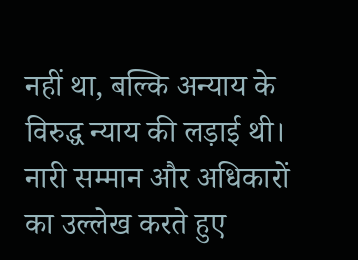नहीं था, बल्कि अन्याय के विरुद्ध न्याय की लड़ाई थी। नारी सम्मान और अधिकारों का उल्लेख करते हुए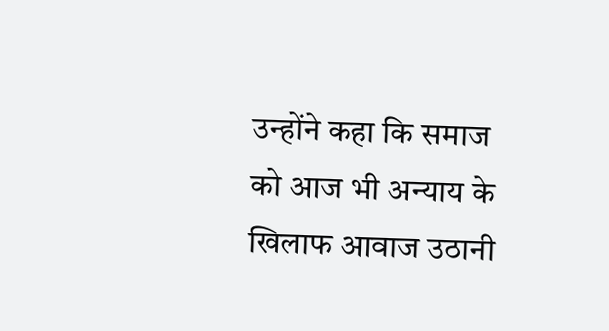उन्होंने कहा कि समाज को आज भी अन्याय के खिलाफ आवाज उठानी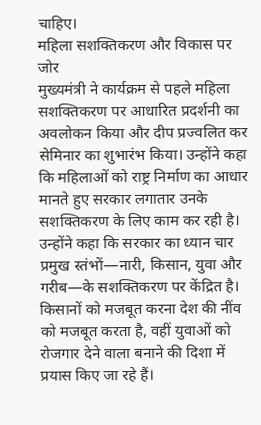चाहिए।
महिला सशक्तिकरण और विकास पर जोर
मुख्यमंत्री ने कार्यक्रम से पहले महिला सशक्तिकरण पर आधारित प्रदर्शनी का अवलोकन किया और दीप प्रज्वलित कर सेमिनार का शुभारंभ किया। उन्होंने कहा कि महिलाओं को राष्ट्र निर्माण का आधार मानते हुए सरकार लगातार उनके सशक्तिकरण के लिए काम कर रही है।
उन्होंने कहा कि सरकार का ध्यान चार प्रमुख स्तंभों—नारी, किसान, युवा और गरीब—के सशक्तिकरण पर केंद्रित है। किसानों को मजबूत करना देश की नींव को मजबूत करता है, वहीं युवाओं को रोजगार देने वाला बनाने की दिशा में प्रयास किए जा रहे हैं।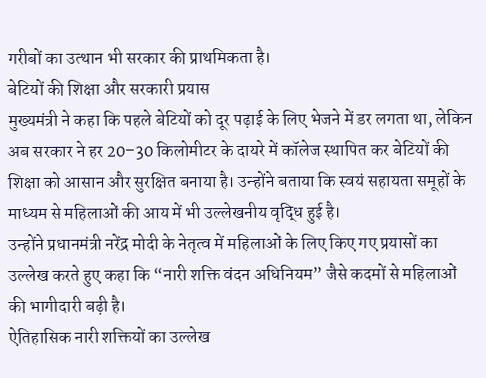गरीबों का उत्थान भी सरकार की प्राथमिकता है।
बेटियों की शिक्षा और सरकारी प्रयास
मुख्यमंत्री ने कहा कि पहले बेटियों को दूर पढ़ाई के लिए भेजने में डर लगता था, लेकिन अब सरकार ने हर 20–30 किलोमीटर के दायरे में कॉलेज स्थापित कर बेटियों की शिक्षा को आसान और सुरक्षित बनाया है। उन्होंने बताया कि स्वयं सहायता समूहों के माध्यम से महिलाओं की आय में भी उल्लेखनीय वृद्धि हुई है।
उन्होंने प्रधानमंत्री नरेंद्र मोदी के नेतृत्व में महिलाओं के लिए किए गए प्रयासों का उल्लेख करते हुए कहा कि “नारी शक्ति वंदन अधिनियम” जैसे कदमों से महिलाओं की भागीदारी बढ़ी है।
ऐतिहासिक नारी शक्तियों का उल्लेख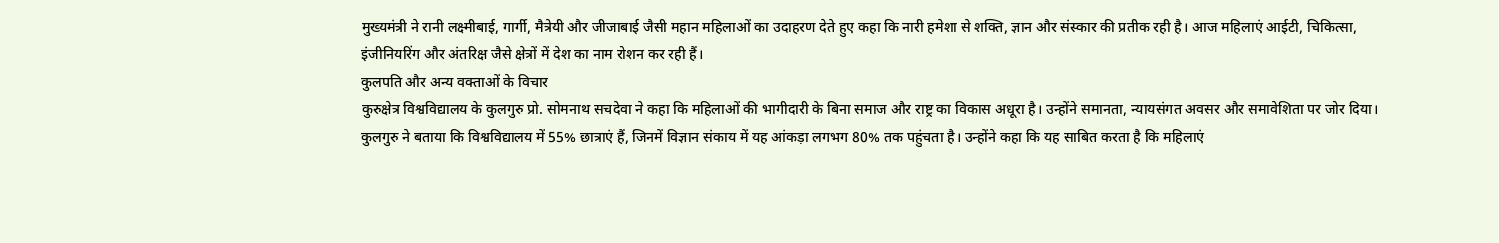मुख्यमंत्री ने रानी लक्ष्मीबाई, गार्गी, मैत्रेयी और जीजाबाई जैसी महान महिलाओं का उदाहरण देते हुए कहा कि नारी हमेशा से शक्ति, ज्ञान और संस्कार की प्रतीक रही है। आज महिलाएं आईटी, चिकित्सा, इंजीनियरिंग और अंतरिक्ष जैसे क्षेत्रों में देश का नाम रोशन कर रही हैं।
कुलपति और अन्य वक्ताओं के विचार
कुरुक्षेत्र विश्वविद्यालय के कुलगुरु प्रो. सोमनाथ सचदेवा ने कहा कि महिलाओं की भागीदारी के बिना समाज और राष्ट्र का विकास अधूरा है। उन्होंने समानता, न्यायसंगत अवसर और समावेशिता पर जोर दिया।
कुलगुरु ने बताया कि विश्वविद्यालय में 55% छात्राएं हैं, जिनमें विज्ञान संकाय में यह आंकड़ा लगभग 80% तक पहुंचता है। उन्होंने कहा कि यह साबित करता है कि महिलाएं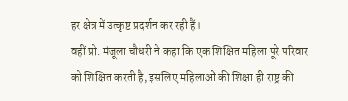हर क्षेत्र में उत्कृष्ट प्रदर्शन कर रही हैं।
वहीं प्रो. मंजूला चौधरी ने कहा कि एक शिक्षित महिला पूरे परिवार को शिक्षित करती है, इसलिए महिलाओं की शिक्षा ही राष्ट्र की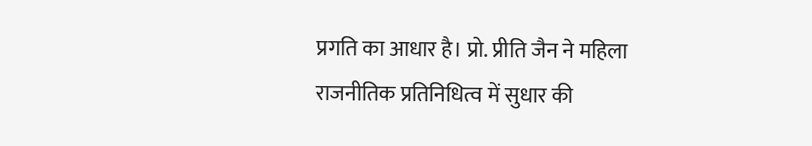प्रगति का आधार है। प्रो. प्रीति जैन ने महिला राजनीतिक प्रतिनिधित्व में सुधार की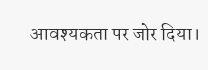आवश्यकता पर जोर दिया।